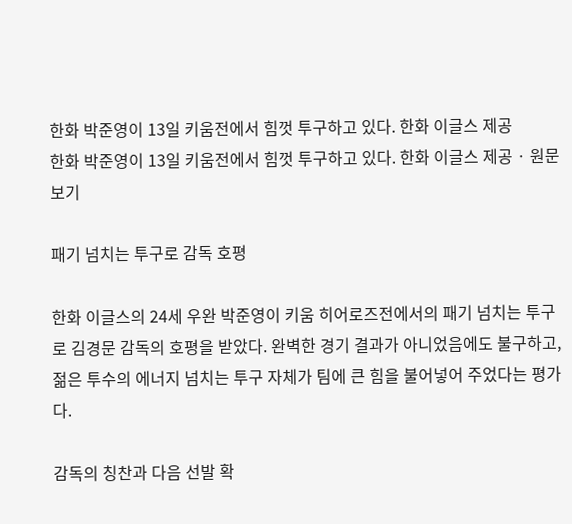한화 박준영이 13일 키움전에서 힘껏 투구하고 있다. 한화 이글스 제공
한화 박준영이 13일 키움전에서 힘껏 투구하고 있다. 한화 이글스 제공 · 원문 보기

패기 넘치는 투구로 감독 호평

한화 이글스의 24세 우완 박준영이 키움 히어로즈전에서의 패기 넘치는 투구로 김경문 감독의 호평을 받았다. 완벽한 경기 결과가 아니었음에도 불구하고, 젊은 투수의 에너지 넘치는 투구 자체가 팀에 큰 힘을 불어넣어 주었다는 평가다.

감독의 칭찬과 다음 선발 확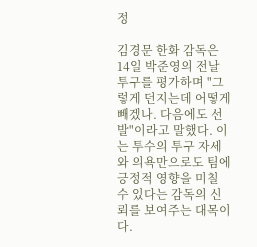정

김경문 한화 감독은 14일 박준영의 전날 투구를 평가하며 "그렇게 던지는데 어떻게 빼겠나. 다음에도 선발"이라고 말했다. 이는 투수의 투구 자세와 의욕만으로도 팀에 긍정적 영향을 미칠 수 있다는 감독의 신뢰를 보여주는 대목이다.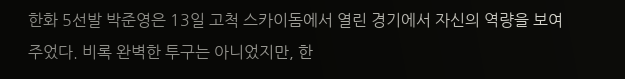한화 5선발 박준영은 13일 고척 스카이돔에서 열린 경기에서 자신의 역량을 보여주었다. 비록 완벽한 투구는 아니었지만, 한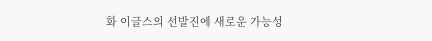화 이글스의 선발진에 새로운 가능성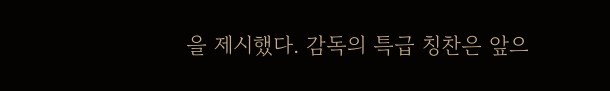을 제시했다. 감독의 특급 칭찬은 앞으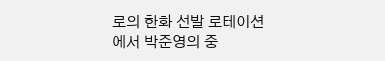로의 한화 선발 로테이션에서 박준영의 중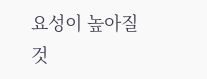요성이 높아질 것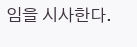임을 시사한다.